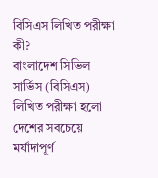বিসিএস লিখিত পরীক্ষা কী?
বাংলাদেশ সিভিল সার্ভিস (বিসিএস) লিখিত পরীক্ষা হলো দেশের সবচেয়ে মর্যাদাপূর্ণ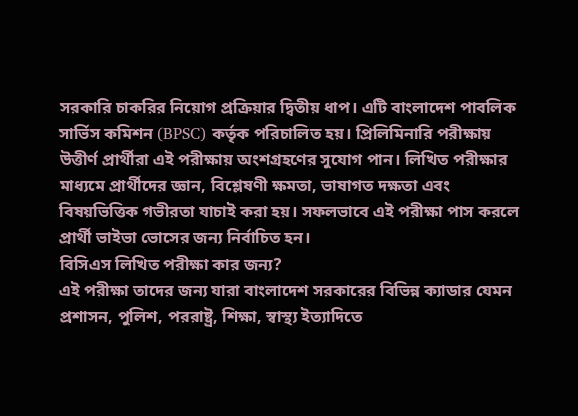সরকারি চাকরির নিয়োগ প্রক্রিয়ার দ্বিতীয় ধাপ। এটি বাংলাদেশ পাবলিক সার্ভিস কমিশন (BPSC) কর্তৃক পরিচালিত হয়। প্রিলিমিনারি পরীক্ষায় উত্তীর্ণ প্রার্থীরা এই পরীক্ষায় অংশগ্রহণের সুযোগ পান। লিখিত পরীক্ষার মাধ্যমে প্রার্থীদের জ্ঞান, বিশ্লেষণী ক্ষমতা, ভাষাগত দক্ষতা এবং বিষয়ভিত্তিক গভীরতা যাচাই করা হয়। সফলভাবে এই পরীক্ষা পাস করলে প্রার্থী ভাইভা ভোসের জন্য নির্বাচিত হন।
বিসিএস লিখিত পরীক্ষা কার জন্য?
এই পরীক্ষা তাদের জন্য যারা বাংলাদেশ সরকারের বিভিন্ন ক্যাডার যেমন প্রশাসন, পুলিশ, পররাষ্ট্র, শিক্ষা, স্বাস্থ্য ইত্যাদিতে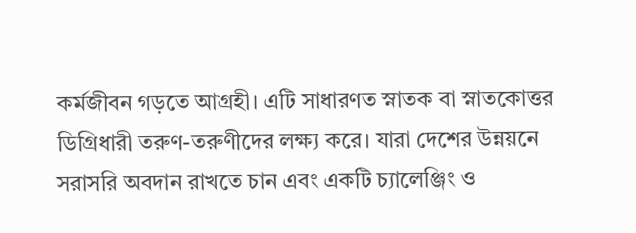কর্মজীবন গড়তে আগ্রহী। এটি সাধারণত স্নাতক বা স্নাতকোত্তর ডিগ্রিধারী তরুণ-তরুণীদের লক্ষ্য করে। যারা দেশের উন্নয়নে সরাসরি অবদান রাখতে চান এবং একটি চ্যালেঞ্জিং ও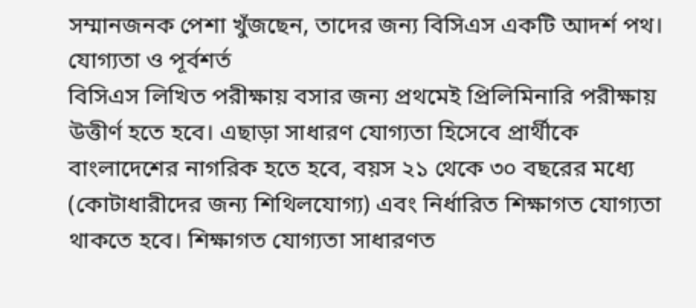সম্মানজনক পেশা খুঁজছেন, তাদের জন্য বিসিএস একটি আদর্শ পথ।
যোগ্যতা ও পূর্বশর্ত
বিসিএস লিখিত পরীক্ষায় বসার জন্য প্রথমেই প্রিলিমিনারি পরীক্ষায় উত্তীর্ণ হতে হবে। এছাড়া সাধারণ যোগ্যতা হিসেবে প্রার্থীকে বাংলাদেশের নাগরিক হতে হবে, বয়স ২১ থেকে ৩০ বছরের মধ্যে (কোটাধারীদের জন্য শিথিলযোগ্য) এবং নির্ধারিত শিক্ষাগত যোগ্যতা থাকতে হবে। শিক্ষাগত যোগ্যতা সাধারণত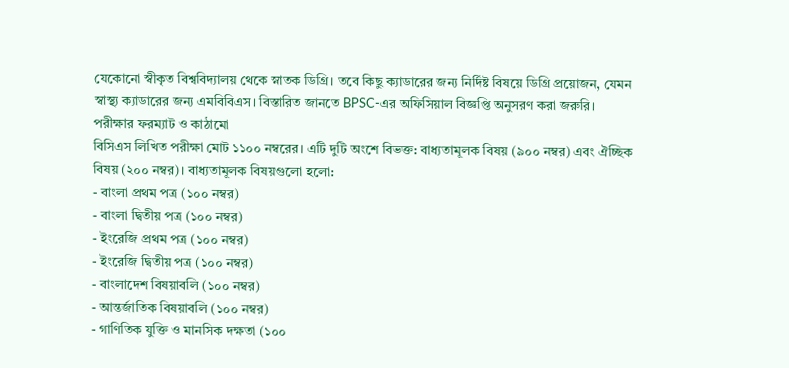যেকোনো স্বীকৃত বিশ্ববিদ্যালয় থেকে স্নাতক ডিগ্রি। তবে কিছু ক্যাডারের জন্য নির্দিষ্ট বিষয়ে ডিগ্রি প্রয়োজন, যেমন স্বাস্থ্য ক্যাডারের জন্য এমবিবিএস। বিস্তারিত জানতে BPSC-এর অফিসিয়াল বিজ্ঞপ্তি অনুসরণ করা জরুরি।
পরীক্ষার ফরম্যাট ও কাঠামো
বিসিএস লিখিত পরীক্ষা মোট ১১০০ নম্বরের। এটি দুটি অংশে বিভক্ত: বাধ্যতামূলক বিষয় (৯০০ নম্বর) এবং ঐচ্ছিক বিষয় (২০০ নম্বর)। বাধ্যতামূলক বিষয়গুলো হলো:
- বাংলা প্রথম পত্র (১০০ নম্বর)
- বাংলা দ্বিতীয় পত্র (১০০ নম্বর)
- ইংরেজি প্রথম পত্র (১০০ নম্বর)
- ইংরেজি দ্বিতীয় পত্র (১০০ নম্বর)
- বাংলাদেশ বিষয়াবলি (১০০ নম্বর)
- আন্তর্জাতিক বিষয়াবলি (১০০ নম্বর)
- গাণিতিক যুক্তি ও মানসিক দক্ষতা (১০০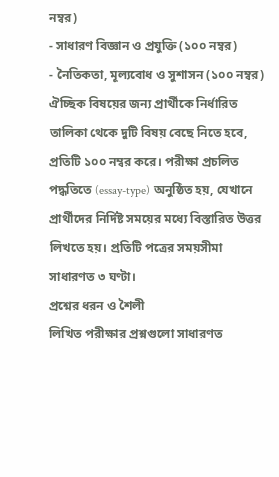নম্বর)
- সাধারণ বিজ্ঞান ও প্রযুক্তি (১০০ নম্বর)
- নৈতিকতা, মূল্যবোধ ও সুশাসন (১০০ নম্বর)
ঐচ্ছিক বিষয়ের জন্য প্রার্থীকে নির্ধারিত তালিকা থেকে দুটি বিষয় বেছে নিতে হবে, প্রতিটি ১০০ নম্বর করে। পরীক্ষা প্রচলিত পদ্ধতিতে (essay-type) অনুষ্ঠিত হয়, যেখানে প্রার্থীদের নির্দিষ্ট সময়ের মধ্যে বিস্তারিত উত্তর লিখতে হয়। প্রতিটি পত্রের সময়সীমা সাধারণত ৩ ঘণ্টা।
প্রশ্নের ধরন ও শৈলী
লিখিত পরীক্ষার প্রশ্নগুলো সাধারণত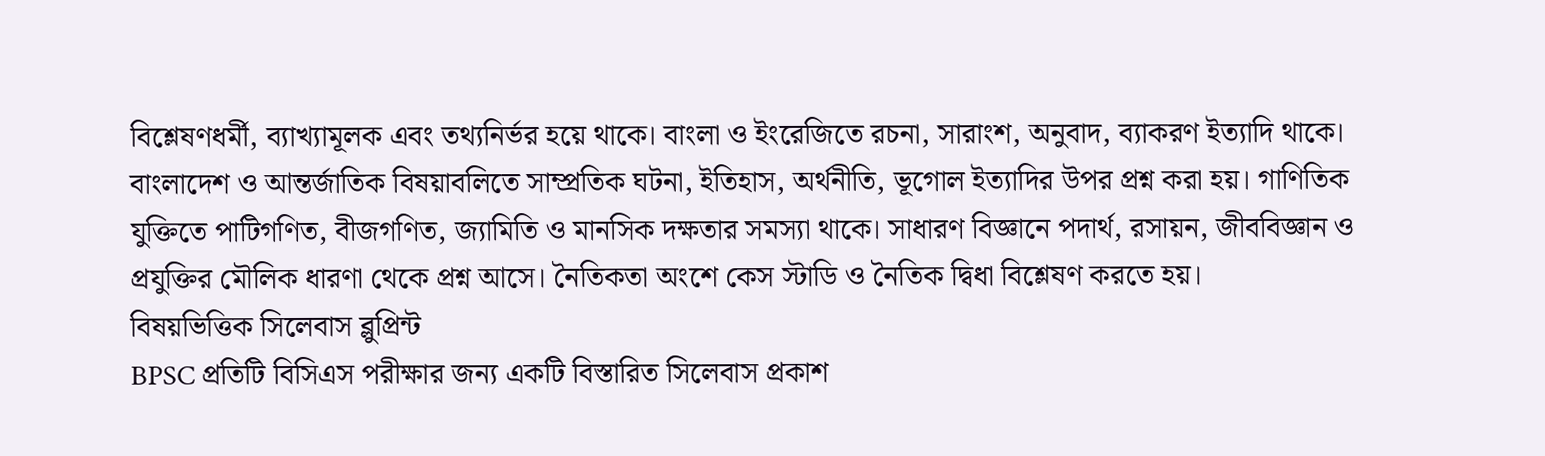বিশ্লেষণধর্মী, ব্যাখ্যামূলক এবং তথ্যনির্ভর হয়ে থাকে। বাংলা ও ইংরেজিতে রচনা, সারাংশ, অনুবাদ, ব্যাকরণ ইত্যাদি থাকে। বাংলাদেশ ও আন্তর্জাতিক বিষয়াবলিতে সাম্প্রতিক ঘটনা, ইতিহাস, অর্থনীতি, ভূগোল ইত্যাদির উপর প্রশ্ন করা হয়। গাণিতিক যুক্তিতে পাটিগণিত, বীজগণিত, জ্যামিতি ও মানসিক দক্ষতার সমস্যা থাকে। সাধারণ বিজ্ঞানে পদার্থ, রসায়ন, জীববিজ্ঞান ও প্রযুক্তির মৌলিক ধারণা থেকে প্রশ্ন আসে। নৈতিকতা অংশে কেস স্টাডি ও নৈতিক দ্বিধা বিশ্লেষণ করতে হয়।
বিষয়ভিত্তিক সিলেবাস ব্লুপ্রিন্ট
BPSC প্রতিটি বিসিএস পরীক্ষার জন্য একটি বিস্তারিত সিলেবাস প্রকাশ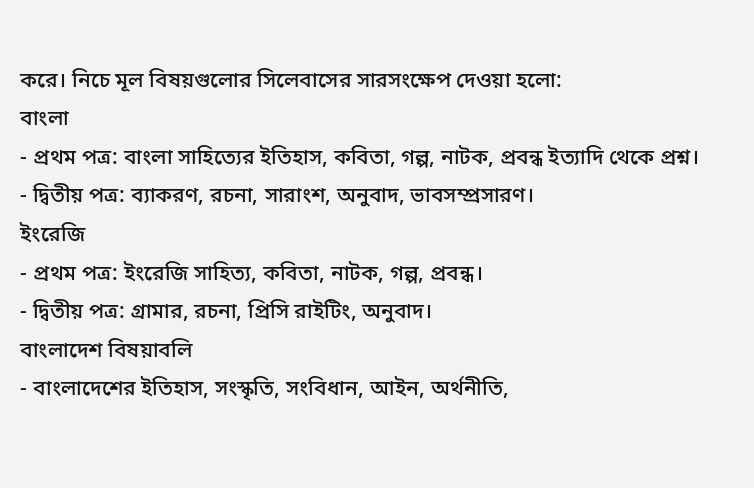করে। নিচে মূল বিষয়গুলোর সিলেবাসের সারসংক্ষেপ দেওয়া হলো:
বাংলা
- প্রথম পত্র: বাংলা সাহিত্যের ইতিহাস, কবিতা, গল্প, নাটক, প্রবন্ধ ইত্যাদি থেকে প্রশ্ন।
- দ্বিতীয় পত্র: ব্যাকরণ, রচনা, সারাংশ, অনুবাদ, ভাবসম্প্রসারণ।
ইংরেজি
- প্রথম পত্র: ইংরেজি সাহিত্য, কবিতা, নাটক, গল্প, প্রবন্ধ।
- দ্বিতীয় পত্র: গ্রামার, রচনা, প্রিসি রাইটিং, অনুবাদ।
বাংলাদেশ বিষয়াবলি
- বাংলাদেশের ইতিহাস, সংস্কৃতি, সংবিধান, আইন, অর্থনীতি,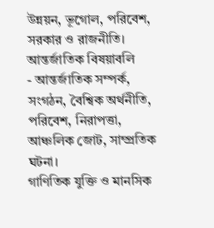উন্নয়ন, ভূগোল, পরিবেশ, সরকার ও রাজনীতি।
আন্তর্জাতিক বিষয়াবলি
- আন্তর্জাতিক সম্পর্ক, সংগঠন, বৈশ্বিক অর্থনীতি, পরিবেশ, নিরাপত্তা, আঞ্চলিক জোট, সাম্প্রতিক ঘটনা।
গাণিতিক যুক্তি ও মানসিক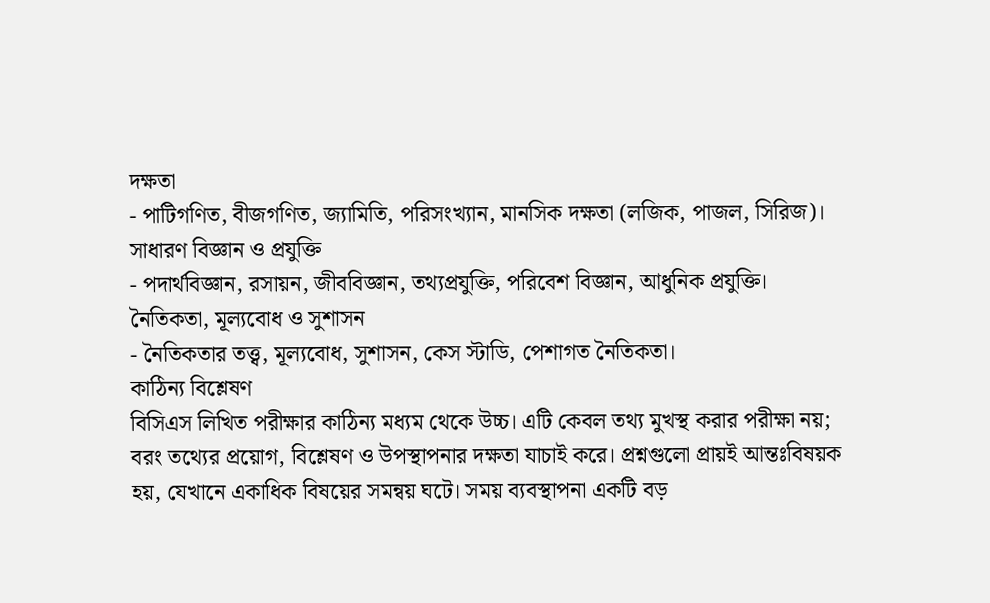দক্ষতা
- পাটিগণিত, বীজগণিত, জ্যামিতি, পরিসংখ্যান, মানসিক দক্ষতা (লজিক, পাজল, সিরিজ)।
সাধারণ বিজ্ঞান ও প্রযুক্তি
- পদার্থবিজ্ঞান, রসায়ন, জীববিজ্ঞান, তথ্যপ্রযুক্তি, পরিবেশ বিজ্ঞান, আধুনিক প্রযুক্তি।
নৈতিকতা, মূল্যবোধ ও সুশাসন
- নৈতিকতার তত্ত্ব, মূল্যবোধ, সুশাসন, কেস স্টাডি, পেশাগত নৈতিকতা।
কাঠিন্য বিশ্লেষণ
বিসিএস লিখিত পরীক্ষার কাঠিন্য মধ্যম থেকে উচ্চ। এটি কেবল তথ্য মুখস্থ করার পরীক্ষা নয়; বরং তথ্যের প্রয়োগ, বিশ্লেষণ ও উপস্থাপনার দক্ষতা যাচাই করে। প্রশ্নগুলো প্রায়ই আন্তঃবিষয়ক হয়, যেখানে একাধিক বিষয়ের সমন্বয় ঘটে। সময় ব্যবস্থাপনা একটি বড়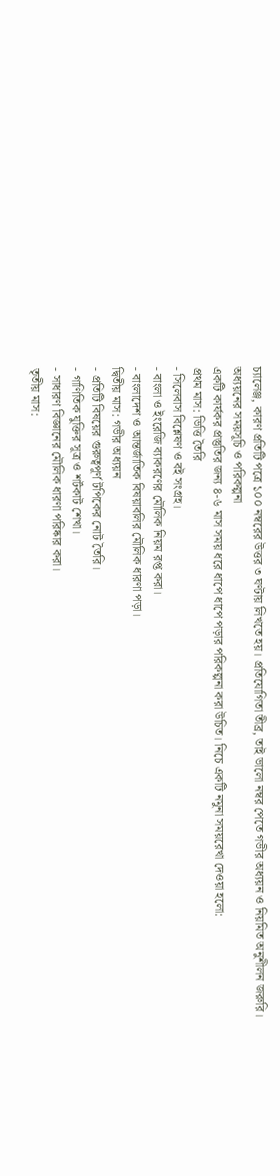চ্যালেঞ্জ, কারণ প্রতিটি পত্রে ১০০ নম্বরের উত্তর ৩ ঘণ্টায় লিখতে হয়। প্রতিযোগিতা তীব্র, তাই ভালো নম্বর পেতে গভীর অধ্যয়ন ও নিয়মিত অনুশীলন জরুরি।
অধ্যয়নের সময়সূচি ও পরিকল্পনা
একটি কার্যকর প্রস্তুতির জন্য ৪-৬ মাস সময় ধরে ধাপে ধাপে পড়ার পরিকল্পনা করা উচিত। নিচে একটি নমুনা সময়রেখা দেওয়া হলো:
প্রথম মাস: ভিত্তি তৈরি
- সিলেবাস বিশ্লেষণ ও বই সংগ্রহ।
- বাংলা ও ইংরেজি ব্যাকরণের মৌলিক নিয়ম রপ্ত করা।
- বাংলাদেশ ও আন্তর্জাতিক বিষয়াবলির মৌলিক ধারণা পড়া।
দ্বিতীয় মাস: গভীর অধ্যয়ন
- প্রতিটি বিষয়ের গুরুত্বপূর্ণ টপিকের নোট তৈরি।
- গাণিতিক যুক্তির সূত্র ও শর্টকাট শেখা।
- সাধারণ বিজ্ঞানের মৌলিক ধারণা পরিষ্কার করা।
তৃতীয় মাস: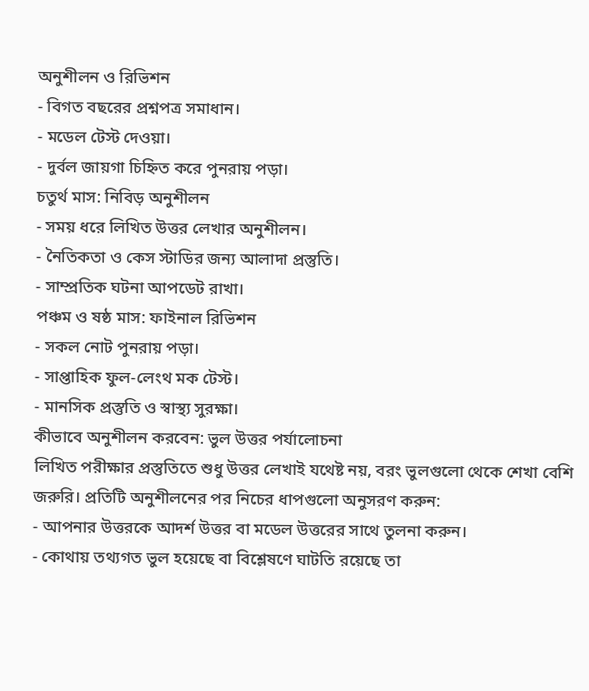অনুশীলন ও রিভিশন
- বিগত বছরের প্রশ্নপত্র সমাধান।
- মডেল টেস্ট দেওয়া।
- দুর্বল জায়গা চিহ্নিত করে পুনরায় পড়া।
চতুর্থ মাস: নিবিড় অনুশীলন
- সময় ধরে লিখিত উত্তর লেখার অনুশীলন।
- নৈতিকতা ও কেস স্টাডির জন্য আলাদা প্রস্তুতি।
- সাম্প্রতিক ঘটনা আপডেট রাখা।
পঞ্চম ও ষষ্ঠ মাস: ফাইনাল রিভিশন
- সকল নোট পুনরায় পড়া।
- সাপ্তাহিক ফুল-লেংথ মক টেস্ট।
- মানসিক প্রস্তুতি ও স্বাস্থ্য সুরক্ষা।
কীভাবে অনুশীলন করবেন: ভুল উত্তর পর্যালোচনা
লিখিত পরীক্ষার প্রস্তুতিতে শুধু উত্তর লেখাই যথেষ্ট নয়, বরং ভুলগুলো থেকে শেখা বেশি জরুরি। প্রতিটি অনুশীলনের পর নিচের ধাপগুলো অনুসরণ করুন:
- আপনার উত্তরকে আদর্শ উত্তর বা মডেল উত্তরের সাথে তুলনা করুন।
- কোথায় তথ্যগত ভুল হয়েছে বা বিশ্লেষণে ঘাটতি রয়েছে তা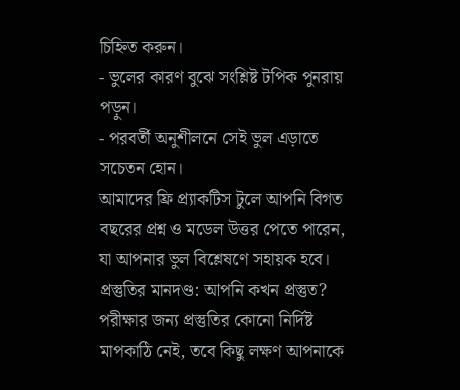চিহ্নিত করুন।
- ভুলের কারণ বুঝে সংশ্লিষ্ট টপিক পুনরায় পড়ুন।
- পরবর্তী অনুশীলনে সেই ভুল এড়াতে সচেতন হোন।
আমাদের ফ্রি প্র্যাকটিস টুলে আপনি বিগত বছরের প্রশ্ন ও মডেল উত্তর পেতে পারেন, যা আপনার ভুল বিশ্লেষণে সহায়ক হবে।
প্রস্তুতির মানদণ্ড: আপনি কখন প্রস্তুত?
পরীক্ষার জন্য প্রস্তুতির কোনো নির্দিষ্ট মাপকাঠি নেই, তবে কিছু লক্ষণ আপনাকে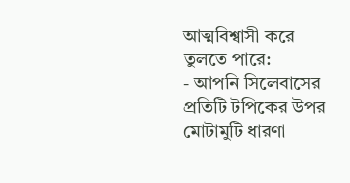আত্মবিশ্বাসী করে তুলতে পারে:
- আপনি সিলেবাসের প্রতিটি টপিকের উপর মোটামুটি ধারণা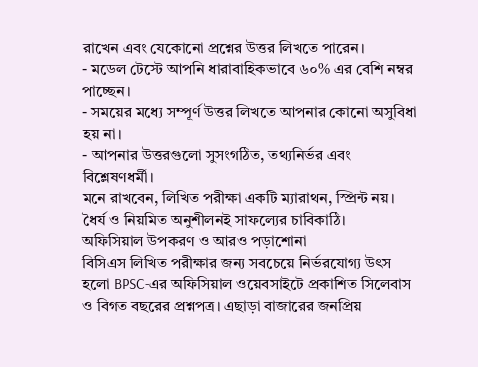রাখেন এবং যেকোনো প্রশ্নের উত্তর লিখতে পারেন।
- মডেল টেস্টে আপনি ধারাবাহিকভাবে ৬০% এর বেশি নম্বর পাচ্ছেন।
- সময়ের মধ্যে সম্পূর্ণ উত্তর লিখতে আপনার কোনো অসুবিধা হয় না।
- আপনার উত্তরগুলো সুসংগঠিত, তথ্যনির্ভর এবং বিশ্লেষণধর্মী।
মনে রাখবেন, লিখিত পরীক্ষা একটি ম্যারাথন, স্প্রিন্ট নয়। ধৈর্য ও নিয়মিত অনুশীলনই সাফল্যের চাবিকাঠি।
অফিসিয়াল উপকরণ ও আরও পড়াশোনা
বিসিএস লিখিত পরীক্ষার জন্য সবচেয়ে নির্ভরযোগ্য উৎস হলো BPSC-এর অফিসিয়াল ওয়েবসাইটে প্রকাশিত সিলেবাস ও বিগত বছরের প্রশ্নপত্র। এছাড়া বাজারের জনপ্রিয়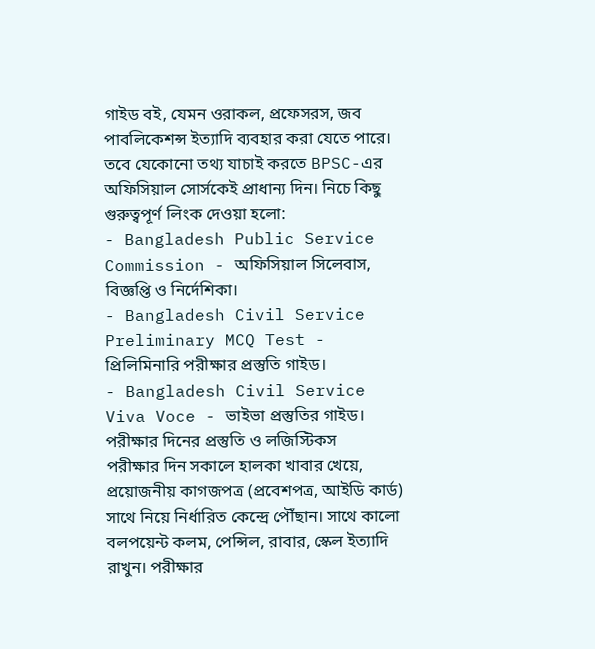গাইড বই, যেমন ওরাকল, প্রফেসরস, জব পাবলিকেশন্স ইত্যাদি ব্যবহার করা যেতে পারে। তবে যেকোনো তথ্য যাচাই করতে BPSC-এর অফিসিয়াল সোর্সকেই প্রাধান্য দিন। নিচে কিছু গুরুত্বপূর্ণ লিংক দেওয়া হলো:
- Bangladesh Public Service Commission - অফিসিয়াল সিলেবাস, বিজ্ঞপ্তি ও নির্দেশিকা।
- Bangladesh Civil Service Preliminary MCQ Test - প্রিলিমিনারি পরীক্ষার প্রস্তুতি গাইড।
- Bangladesh Civil Service Viva Voce - ভাইভা প্রস্তুতির গাইড।
পরীক্ষার দিনের প্রস্তুতি ও লজিস্টিকস
পরীক্ষার দিন সকালে হালকা খাবার খেয়ে, প্রয়োজনীয় কাগজপত্র (প্রবেশপত্র, আইডি কার্ড) সাথে নিয়ে নির্ধারিত কেন্দ্রে পৌঁছান। সাথে কালো বলপয়েন্ট কলম, পেন্সিল, রাবার, স্কেল ইত্যাদি রাখুন। পরীক্ষার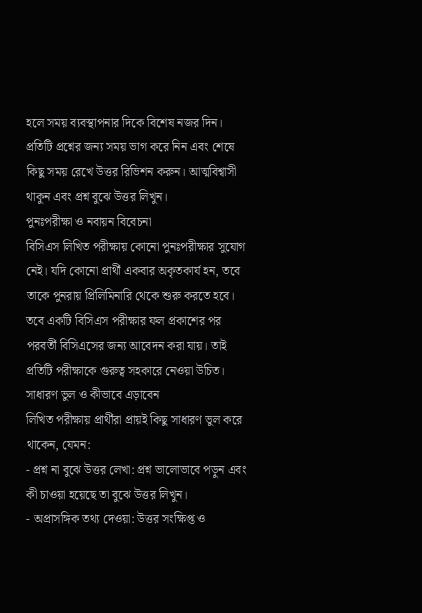হলে সময় ব্যবস্থাপনার দিকে বিশেষ নজর দিন। প্রতিটি প্রশ্নের জন্য সময় ভাগ করে নিন এবং শেষে কিছু সময় রেখে উত্তর রিভিশন করুন। আত্মবিশ্বাসী থাকুন এবং প্রশ্ন বুঝে উত্তর লিখুন।
পুনঃপরীক্ষা ও নবায়ন বিবেচনা
বিসিএস লিখিত পরীক্ষায় কোনো পুনঃপরীক্ষার সুযোগ নেই। যদি কোনো প্রার্থী একবার অকৃতকার্য হন, তবে তাকে পুনরায় প্রিলিমিনারি থেকে শুরু করতে হবে। তবে একটি বিসিএস পরীক্ষার ফল প্রকাশের পর পরবর্তী বিসিএসের জন্য আবেদন করা যায়। তাই প্রতিটি পরীক্ষাকে গুরুত্ব সহকারে নেওয়া উচিত।
সাধারণ ভুল ও কীভাবে এড়াবেন
লিখিত পরীক্ষায় প্রার্থীরা প্রায়ই কিছু সাধারণ ভুল করে থাকেন, যেমন:
- প্রশ্ন না বুঝে উত্তর লেখা: প্রশ্ন ভালোভাবে পড়ুন এবং কী চাওয়া হয়েছে তা বুঝে উত্তর লিখুন।
- অপ্রাসঙ্গিক তথ্য দেওয়া: উত্তর সংক্ষিপ্ত ও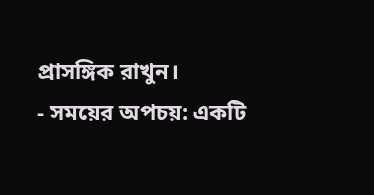প্রাসঙ্গিক রাখুন।
- সময়ের অপচয়: একটি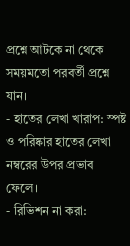প্রশ্নে আটকে না থেকে সময়মতো পরবর্তী প্রশ্নে যান।
- হাতের লেখা খারাপ: স্পষ্ট ও পরিষ্কার হাতের লেখা নম্বরের উপর প্রভাব ফেলে।
- রিভিশন না করা: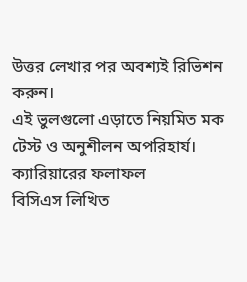উত্তর লেখার পর অবশ্যই রিভিশন করুন।
এই ভুলগুলো এড়াতে নিয়মিত মক টেস্ট ও অনুশীলন অপরিহার্য।
ক্যারিয়ারের ফলাফল
বিসিএস লিখিত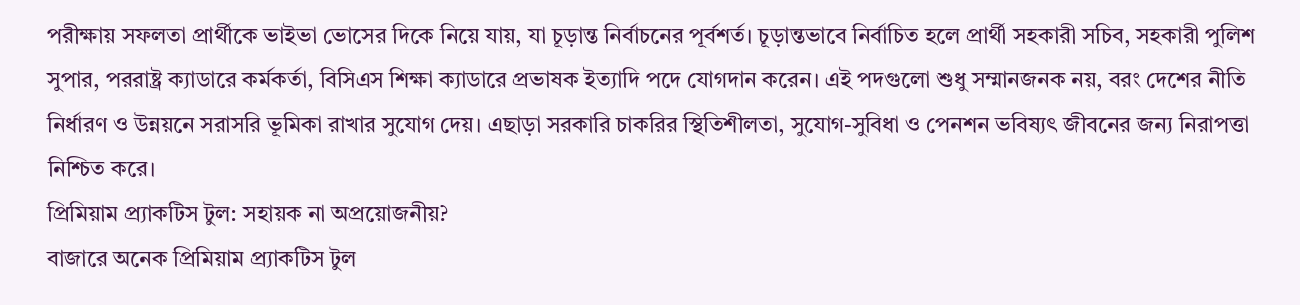পরীক্ষায় সফলতা প্রার্থীকে ভাইভা ভোসের দিকে নিয়ে যায়, যা চূড়ান্ত নির্বাচনের পূর্বশর্ত। চূড়ান্তভাবে নির্বাচিত হলে প্রার্থী সহকারী সচিব, সহকারী পুলিশ সুপার, পররাষ্ট্র ক্যাডারে কর্মকর্তা, বিসিএস শিক্ষা ক্যাডারে প্রভাষক ইত্যাদি পদে যোগদান করেন। এই পদগুলো শুধু সম্মানজনক নয়, বরং দেশের নীতি নির্ধারণ ও উন্নয়নে সরাসরি ভূমিকা রাখার সুযোগ দেয়। এছাড়া সরকারি চাকরির স্থিতিশীলতা, সুযোগ-সুবিধা ও পেনশন ভবিষ্যৎ জীবনের জন্য নিরাপত্তা নিশ্চিত করে।
প্রিমিয়াম প্র্যাকটিস টুল: সহায়ক না অপ্রয়োজনীয়?
বাজারে অনেক প্রিমিয়াম প্র্যাকটিস টুল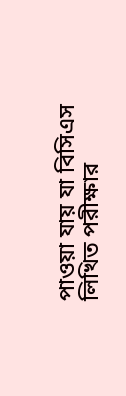পাওয়া যায় যা বিসিএস লিখিত পরীক্ষার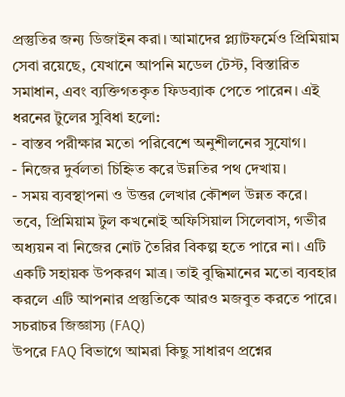প্রস্তুতির জন্য ডিজাইন করা। আমাদের প্ল্যাটফর্মেও প্রিমিয়াম সেবা রয়েছে, যেখানে আপনি মডেল টেস্ট, বিস্তারিত সমাধান, এবং ব্যক্তিগতকৃত ফিডব্যাক পেতে পারেন। এই ধরনের টুলের সুবিধা হলো:
- বাস্তব পরীক্ষার মতো পরিবেশে অনুশীলনের সুযোগ।
- নিজের দুর্বলতা চিহ্নিত করে উন্নতির পথ দেখায়।
- সময় ব্যবস্থাপনা ও উত্তর লেখার কৌশল উন্নত করে।
তবে, প্রিমিয়াম টুল কখনোই অফিসিয়াল সিলেবাস, গভীর অধ্যয়ন বা নিজের নোট তৈরির বিকল্প হতে পারে না। এটি একটি সহায়ক উপকরণ মাত্র। তাই বুদ্ধিমানের মতো ব্যবহার করলে এটি আপনার প্রস্তুতিকে আরও মজবুত করতে পারে।
সচরাচর জিজ্ঞাস্য (FAQ)
উপরে FAQ বিভাগে আমরা কিছু সাধারণ প্রশ্নের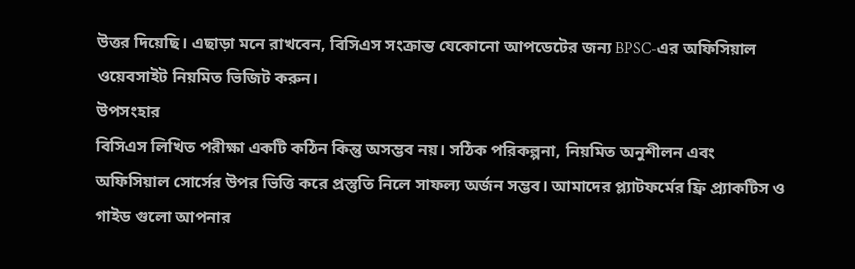উত্তর দিয়েছি। এছাড়া মনে রাখবেন, বিসিএস সংক্রান্ত যেকোনো আপডেটের জন্য BPSC-এর অফিসিয়াল ওয়েবসাইট নিয়মিত ভিজিট করুন।
উপসংহার
বিসিএস লিখিত পরীক্ষা একটি কঠিন কিন্তু অসম্ভব নয়। সঠিক পরিকল্পনা, নিয়মিত অনুশীলন এবং অফিসিয়াল সোর্সের উপর ভিত্তি করে প্রস্তুতি নিলে সাফল্য অর্জন সম্ভব। আমাদের প্ল্যাটফর্মের ফ্রি প্র্যাকটিস ও গাইড গুলো আপনার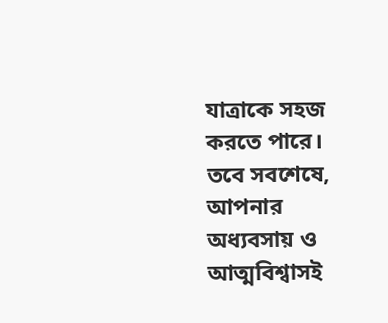যাত্রাকে সহজ করতে পারে। তবে সবশেষে, আপনার অধ্যবসায় ও আত্মবিশ্বাসই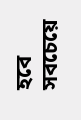হবে সবচেয়ে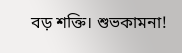বড় শক্তি। শুভকামনা!